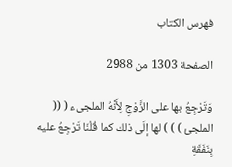فهرس الكتاب

الصفحة 1303 من 2988

وَتَرْجِعُ بها على الزَّوْجِ لِأَنَّهُ الملجىء ( (( الملجئ ) ) ) لها إلَى ذلك كما قُلْنَا تَرْجِعُ عليه بِنَفَقَةِ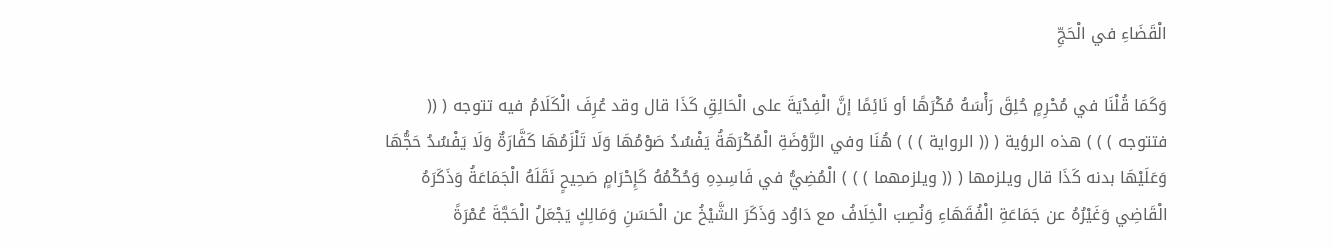الْقَضَاءِ في الْحَجِّ

وَكَمَا قُلْنَا في مُحْرِمٍ حُلِقَ رَأْسَهُ مُكْرَهًا أو نَائِمًا إنَّ الْفِدْيَةَ على الْحَالِقِ كَذَا قال وقد عُرِفَ الْكَلَامُ فيه تتوجه ( (( فتتوجه ) ) ) هذه الرؤية ( (( الرواية ) ) ) هُنَا وفي الرَّوْضَةِ الْمُكْرَهَةُ يَفْسُدُ صَوْمُهَا وَلَا تَلْزَمُهَا كَفَّارَةٌ وَلَا يَفْسُدُ حَجُّهَا وَعَلَيْهَا بدنه كَذَا قال ويلزمها ( (( ويلزمهما ) ) ) الْمُضِيُّ في فَاسِدِهِ وَحُكْمُهُ كَإِحْرَامٍ صَحِيحٍ نَقَلَهُ الْجَمَاعَةُ وَذَكَرَهُ الْقَاضِي وَغَيْرُهُ عن جَمَاعَةِ الْفُقَهَاءِ وَنُصِبَ الْخِلَافُ مع دَاوُد وَذَكَرَ الشَّيْخُ عن الْحَسَنِ وَمَالِكٍ يَجْعَلُ الْحَجَّةَ عُمْرَةً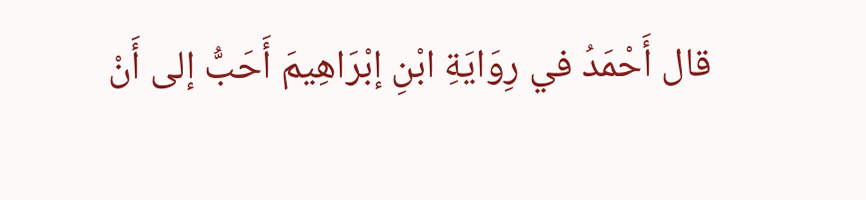قال أَحْمَدُ في رِوَايَةِ ابْنِ إبْرَاهِيمَ أَحَبُّ إلى أَنْ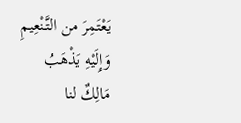يَعْتَمِرَ من التَّنْعِيمِ وَإِلَيْهِ يَذْهَبُ مَالِكٌ لنا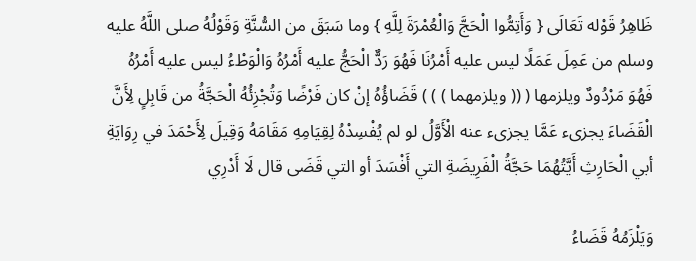ظَاهِرُ قَوْله تَعَالَى { وَأَتِمُّوا الْحَجَّ وَالْعُمْرَةَ لِلَّهِ } وما سَبَقَ من السُّنَّةِ وَقَوْلُهُ صلى اللَّهُ عليه وسلم من عَمِلَ عَمَلًا ليس عليه أَمْرُنَا فَهُوَ رَدٌّ الْحَجُّ عليه أَمْرُهُ وَالْوَطْءُ ليس عليه أَمْرُهُ فَهُوَ مَرْدُودٌ ويلزمها ( (( ويلزمهما ) ) ) قَضَاؤُهُ إنْ كان فَرْضًا وَتُجْزِئُهُ الْحَجَّةُ من قَابِلٍ لِأَنَّ الْقَضَاءَ يجزىء عَمَّا يجزىء عنه الْأَوَّلُ لو لم يُفْسِدْهُ لِقِيَامِهِ مَقَامَهُ وَقِيلَ لِأَحْمَدَ في رِوَايَةِ أبي الْحَارِثِ أَيَّتُهُمَا حَجَّةُ الْفَرِيضَةِ التي أَفْسَدَ أو التي قَضَى قال لَا أَدْرِي

وَيَلْزَمُهُ قَضَاءُ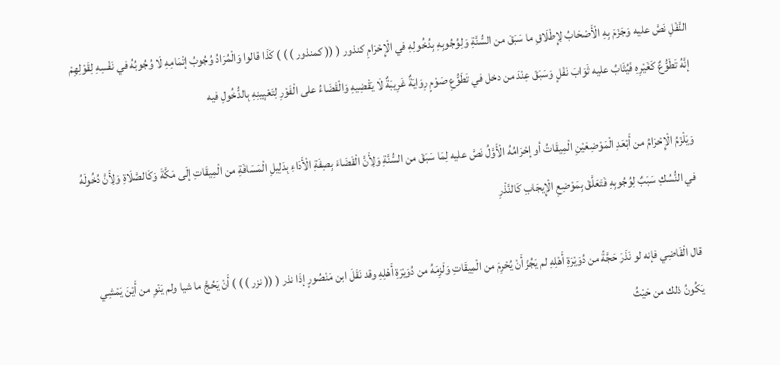النَّفْلِ نَصَّ عليه وَجَزَمَ بِهِ الْأَصْحَابُ لِإِطْلَاقِ ما سَبَقَ من السُّنَّةِ وَلِوُجُوبِهِ بِدُخُولِهِ في الْإِحْرَامِ كنذور ( (( كمنذور ) ) ) كَذَا قالوا وَالْمُرَادُ وُجُوبُ إتْمَامِهِ لَا وُجُوبُهُ في نَفْسِهِ لِقَوْلِهِمْ إنَّهُ تَطَوُّعٌ كَغَيْرِهِ فَيُثَابُ عليه ثَوَابَ نَفْلٍ وَسَبَقَ عِنْدَ من دخل في تَطَوُّعِ صَوْمٍ رِوَايَةٌ غَرِيبَةٌ لَا يَقْضِيهِ وَالْقَضَاءُ على الْفَوْرِ لِتَعْيِينِهِ بِالدُّخُولِ فيه

وَيَلْزَمُ الْإِحْرَامُ من أَبْعَدِ الْمَوْضِعَيْنِ الْمِيقَاتُ أو إحْرَامُهُ الْأَوَّلُ نَصَّ عليه لِمَا سَبَقَ من السُّنَّةِ وَلِأَنَّ الْقَضَاءَ بِصِفَةِ الْأَدَاءِ بِدَلِيلِ الْمَسَافَةِ من الْمِيقَاتِ إلَى مَكَّةَ وَكَالصَّلَاةِ وَلِأَنَّ دُخُولَهُ في النُّسُكِ سَبَبٌ لِوُجُوبِهِ فَتَعَلَّقَ بِمَوْضِعِ الْإِيجَابِ كَالنَّذْرِ

قال الْقَاضِي فإنه لو نَذَرَ حَجَّةً من دُوَيْرَةِ أَهْلِهِ لم يَجُزْ أَنْ يُحْرِمَ من الْمِيقَاتِ وَلَزِمَهُ من دُوَيْرَةِ أَهْلِهِ وقد نَقَلَ ابن مَنْصُورٍ إذَا نذر ( (( نزر ) ) ) أَنْ يَحُجَّ ما شيا ولم يَنْوِ من أَيْنَ يَمْشِي يَكُونُ ذلك من حَيْثُ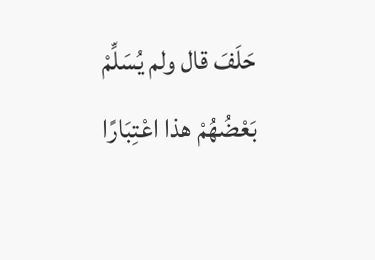حَلَفَ قال ولم يُسَلِّمْ بَعْضُهُمْ هذا اعْتِبَارًا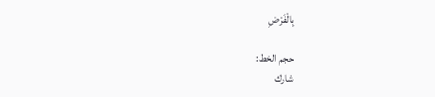بِالْفَرْضِ

حجم الخط:
شارك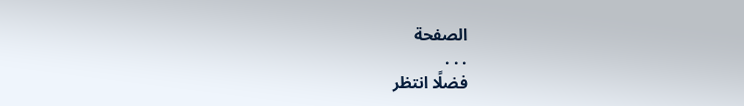الصفحة
. . .
فضلًا انتظر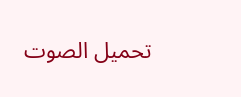تحميل الصوت